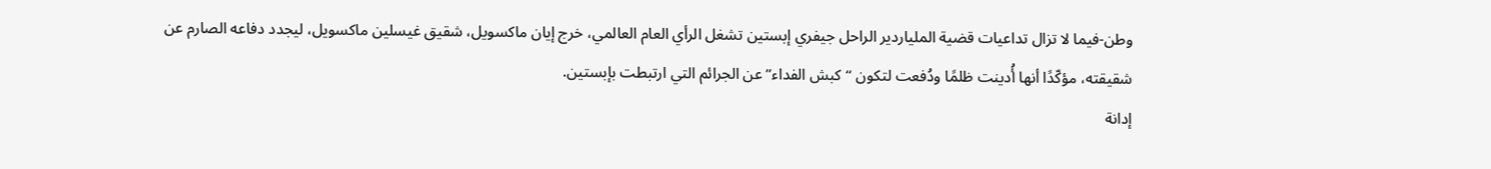وطن-فيما لا تزال تداعيات قضية الملياردير الراحل جيفري إبستين تشغل الرأي العام العالمي، خرج إيان ماكسويل، شقيق غيسلين ماكسويل، ليجدد دفاعه الصارم عن شقيقته، مؤكّدًا أنها أُدينت ظلمًا ودُفعت لتكون “كبش الفداء” عن الجرائم التي ارتبطت بإبستين.
إدانة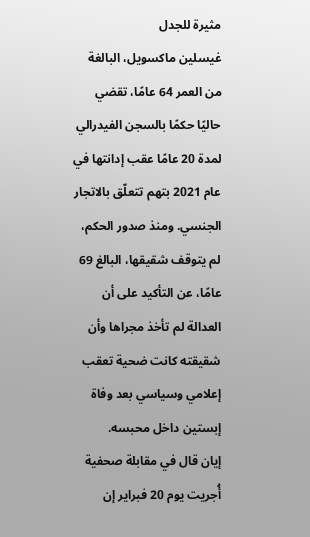مثيرة للجدل
غيسلين ماكسويل، البالغة من العمر 64 عامًا، تقضي حاليًا حكمًا بالسجن الفيدرالي لمدة 20 عامًا عقب إدانتها في عام 2021 بتهم تتعلّق بالاتجار الجنسي. ومنذ صدور الحكم، لم يتوقف شقيقها، البالغ 69 عامًا، عن التأكيد على أن العدالة لم تأخذ مجراها وأن شقيقته كانت ضحية تعقب إعلامي وسياسي بعد وفاة إبستين داخل محبسه.
إيان قال في مقابلة صحفية أُجريت يوم 20 فبراير إن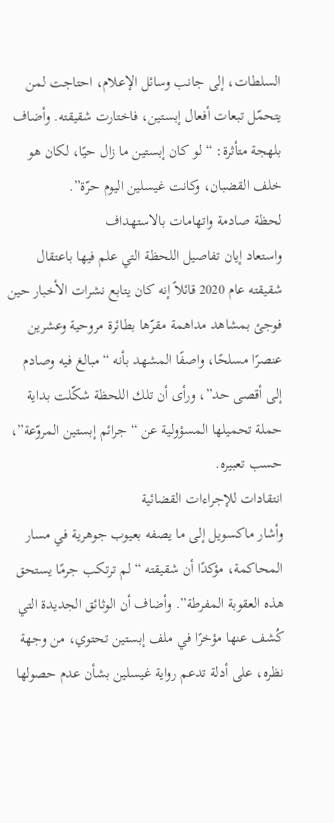السلطات، إلى جانب وسائل الإعلام، احتاجت لمن يتحمّل تبعات أفعال إبستين، فاختارت شقيقته. وأضاف بلهجة متأثرة: “لو كان إبستين ما زال حيًا، لكان هو خلف القضبان، وكانت غيسلين اليوم حرّة”.
لحظة صادمة واتهامات بالاستهداف
واستعاد إيان تفاصيل اللحظة التي علم فيها باعتقال شقيقته عام 2020 قائلاً إنه كان يتابع نشرات الأخبار حين فوجئ بمشاهد مداهمة مقرّها بطائرة مروحية وعشرين عنصرًا مسلحًا، واصفًا المشهد بأنه “مبالغ فيه وصادم إلى أقصى حد”، ورأى أن تلك اللحظة شكّلت بداية حملة تحميلها المسؤولية عن “جرائم إبستين المروّعة”، حسب تعبيره.
انتقادات للإجراءات القضائية
وأشار ماكسويل إلى ما يصفه بعيوب جوهرية في مسار المحاكمة، مؤكدًا أن شقيقته “لم ترتكب جرمًا يستحق هذه العقوبة المفرطة”. وأضاف أن الوثائق الجديدة التي كُشف عنها مؤخرًا في ملف إبستين تحتوي، من وجهة نظره، على أدلة تدعم رواية غيسلين بشأن عدم حصولها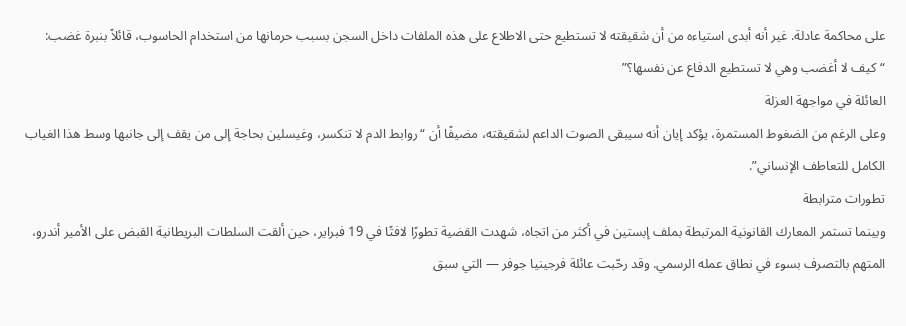على محاكمة عادلة. غير أنه أبدى استياءه من أن شقيقته لا تستطيع حتى الاطلاع على هذه الملفات داخل السجن بسبب حرمانها من استخدام الحاسوب، قائلاً بنبرة غضب: “كيف لا أغضب وهي لا تستطيع الدفاع عن نفسها؟”
العائلة في مواجهة العزلة
وعلى الرغم من الضغوط المستمرة، يؤكد إيان أنه سيبقى الصوت الداعم لشقيقته، مضيفًا أن “روابط الدم لا تنكسر، وغيسلين بحاجة إلى من يقف إلى جانبها وسط هذا الغياب الكامل للتعاطف الإنساني”.
تطورات مترابطة
وبينما تستمر المعارك القانونية المرتبطة بملف إبستين في أكثر من اتجاه، شهدت القضية تطورًا لافتًا في 19 فبراير، حين ألقت السلطات البريطانية القبض على الأمير أندرو، المتهم بالتصرف بسوء في نطاق عمله الرسمي. وقد رحّبت عائلة فرجينيا جوفر — التي سبق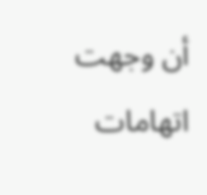أن وجهت اتهامات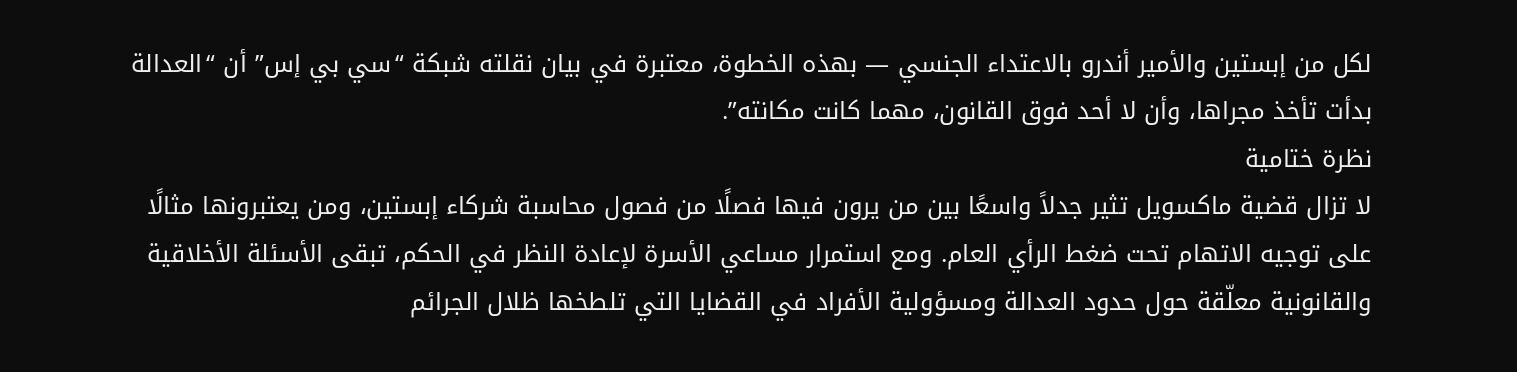لكل من إبستين والأمير أندرو بالاعتداء الجنسي — بهذه الخطوة، معتبرة في بيان نقلته شبكة “سي بي إس” أن “العدالة بدأت تأخذ مجراها، وأن لا أحد فوق القانون، مهما كانت مكانته”.
نظرة ختامية
لا تزال قضية ماكسويل تثير جدلاً واسعًا بين من يرون فيها فصلًا من فصول محاسبة شركاء إبستين، ومن يعتبرونها مثالًا على توجيه الاتهام تحت ضغط الرأي العام. ومع استمرار مساعي الأسرة لإعادة النظر في الحكم، تبقى الأسئلة الأخلاقية والقانونية معلّقة حول حدود العدالة ومسؤولية الأفراد في القضايا التي تلطخها ظلال الجرائم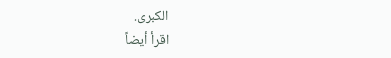الكبرى.
اقرأ أيضاً